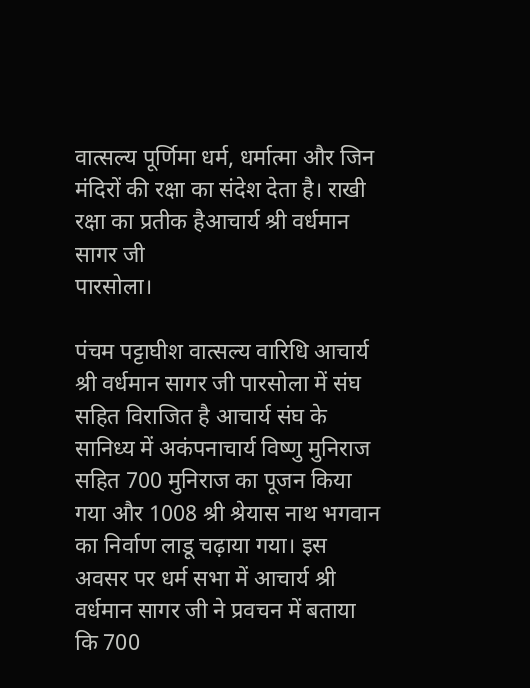वात्सल्य पूर्णिमा धर्म, धर्मात्मा और जिन मंदिरों की रक्षा का संदेश देता है। राखी रक्षा का प्रतीक हैआचार्य श्री वर्धमान सागर जी
पारसोला।

पंचम पट्टाघीश वात्सल्य वारिधि आचार्य श्री वर्धमान सागर जी पारसोला में संघ सहित विराजित है आचार्य संघ के सानिध्य में अकंपनाचार्य विष्णु मुनिराज सहित 700 मुनिराज का पूजन किया गया और 1008 श्री श्रेयास नाथ भगवान का निर्वाण लाडू चढ़ाया गया। इस अवसर पर धर्म सभा में आचार्य श्री वर्धमान सागर जी ने प्रवचन में बताया कि 700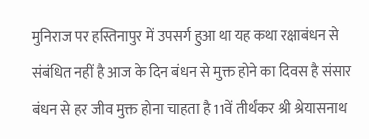मुनिराज पर हस्तिनापुर में उपसर्ग हुआ था यह कथा रक्षाबंधन से संबंधित नहीं है आज के दिन बंधन से मुक्त होने का दिवस है संसार बंधन से हर जीव मुक्त होना चाहता है 11वें तीर्थंकर श्री श्रेयासनाथ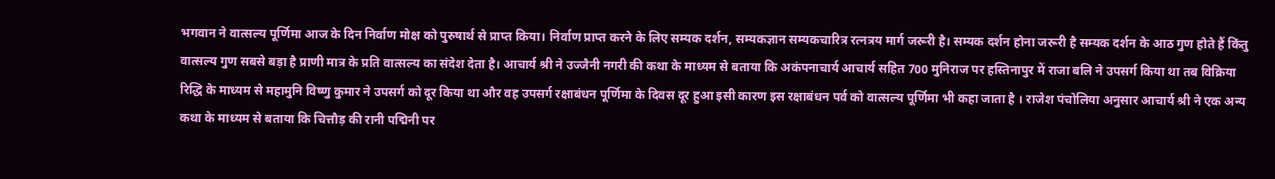भगवान ने वात्सल्य पूर्णिमा आज के दिन निर्वाण मोक्ष को पुरुषार्थ से प्राप्त किया। निर्वाण प्राप्त करने के लिए सम्यक दर्शन, सम्यकज्ञान सम्यकचारित्र रत्नत्रय मार्ग जरूरी है। सम्यक दर्शन होना जरूरी है सम्यक दर्शन के आठ गुण होते हैं किंतु वात्सल्य गुण सबसे बड़ा है प्राणी मात्र के प्रति वात्सल्य का संदेश देता है। आचार्य श्री ने उज्जैनी नगरी की कथा के माध्यम से बताया कि अकंपनाचार्य आचार्य सहित 700 मुनिराज पर हस्तिनापुर में राजा बलि ने उपसर्ग किया था तब विक्रिया रिद्धि के माध्यम से महामुनि विष्णु कुमार ने उपसर्ग को दूर किया था और वह उपसर्ग रक्षाबंधन पूर्णिमा के दिवस दूर हुआ इसी कारण इस रक्षाबंधन पर्व को वात्सल्य पूर्णिमा भी कहा जाता है । राजेश पंचोलिया अनुसार आचार्य श्री ने एक अन्य कथा के माध्यम से बताया कि चित्तौड़ की रानी पद्मिनी पर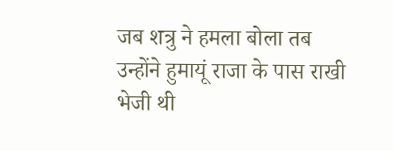जब शत्रु ने हमला बोला तब उन्होंने हुमायूं राजा के पास राखी भेजी थी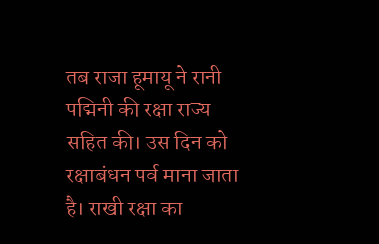तब राजा हूमायू ने रानी पद्मिनी की रक्षा राज्य सहित की। उस दिन को रक्षाबंधन पर्व माना जाता है। राखी रक्षा का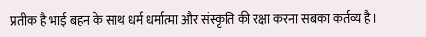प्रतीक है भाई बहन के साथ धर्म धर्मात्मा और संस्कृति की रक्षा करना सबका कर्तव्य है।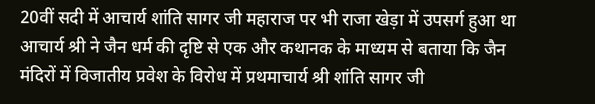20वीं सदी में आचार्य शांति सागर जी महाराज पर भी राजा खेड़ा में उपसर्ग हुआ था आचार्य श्री ने जैन धर्म की दृष्टि से एक और कथानक के माध्यम से बताया कि जैन मंदिरों में विजातीय प्रवेश के विरोध में प्रथमाचार्य श्री शांति सागर जी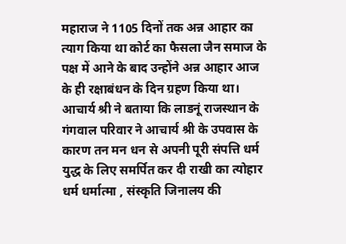महाराज ने 1105 दिनों तक अन्न आहार का त्याग किया था कोर्ट का फैसला जैन समाज के पक्ष में आने के बाद उन्होंने अन्न आहार आज के ही रक्षाबंधन के दिन ग्रहण किया था।
आचार्य श्री ने बताया कि लाडनूं राजस्थान के गंगवाल परिवार ने आचार्य श्री के उपवास के कारण तन मन धन से अपनी पूरी संपत्ति धर्म युद्ध के लिए समर्पित कर दी राखी का त्योहार धर्म धर्मात्मा , संस्कृति जिनालय की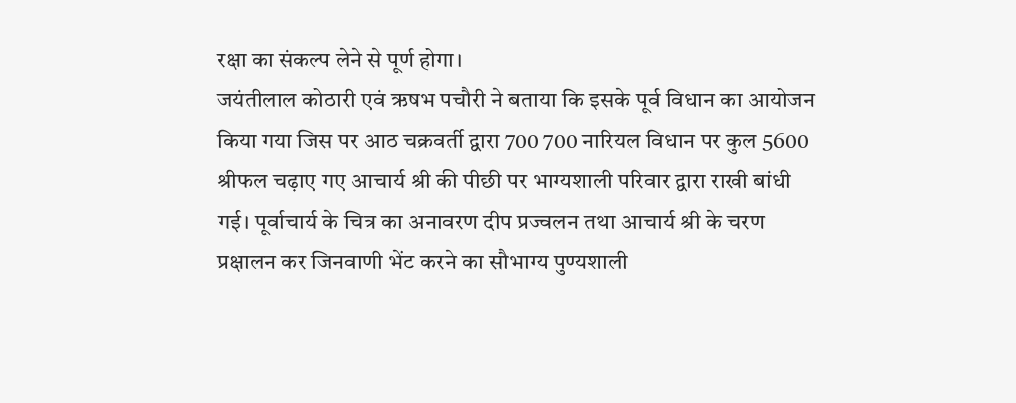रक्षा का संकल्प लेने से पूर्ण होगा।
जयंतीलाल कोठारी एवं ऋषभ पचौरी ने बताया कि इसके पूर्व विधान का आयोजन किया गया जिस पर आठ चक्रवर्ती द्वारा 700 700 नारियल विधान पर कुल 5600 श्रीफल चढ़ाए गए आचार्य श्री की पीछी पर भाग्यशाली परिवार द्वारा राखी बांधी गई। पूर्वाचार्य के चित्र का अनावरण दीप प्रज्वलन तथा आचार्य श्री के चरण प्रक्षालन कर जिनवाणी भेंट करने का सौभाग्य पुण्यशाली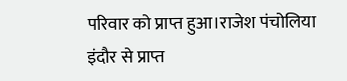परिवार को प्राप्त हुआ।राजेश पंचोलिया इंदौर से प्राप्त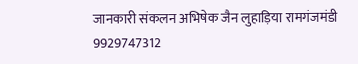जानकारी संकलन अभिषेक जैन लुहाड़िया रामगंजमंडी 9929747312